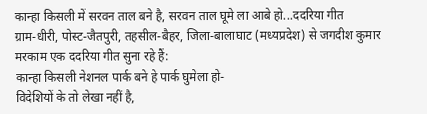कान्हा किसली में सरवन ताल बने है, सरवन ताल घूमे ला आबे हो...ददरिया गीत
ग्राम-धीरी, पोस्ट-जैतपुरी, तहसील-बैहर, जिला-बालाघाट (मध्यप्रदेश) से जगदीश कुमार मरकाम एक ददरिया गीत सुना रहे हैं:
कान्हा किसली नेशनल पार्क बने हे पार्क घुमेला हो-
विदेशियों के तो लेखा नहीं है,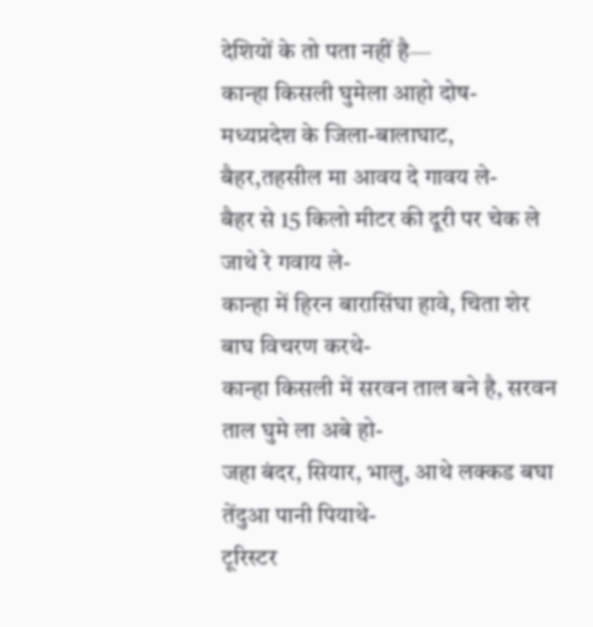देशियों के तो पता नहीं है—
कान्हा किसली घुमेला आहो दोष-
मध्यप्रदेश के जिला-बालाघाट, बैहर,तहसील मा आवय दे गावय ले-
बैहर से 15 किलो मीटर की दूरी पर चेक ले जाथे रे गवाय ले-
कान्हा में हिरन बारासिंघा हावे, चिता शेर बाघ विचरण करथे-
कान्हा किसली में सरवन ताल बने है, सरवन ताल घुमे ला अबे हो-
जहा बंदर, सियार, भालु, आथे लक्कड बघा तेंदुआ पानी पियाथे-
टूरिस्टर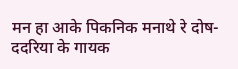मन हा आके पिकनिक मनाथे रे दोष-
ददरिया के गायक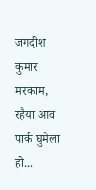जगदीश कुमार मरकाम, रहैया आव पार्क घुमेला हो...